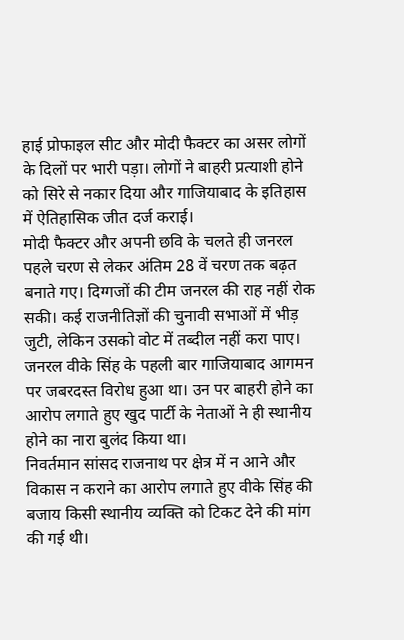हाई प्रोफाइल सीट और मोदी फैक्टर का असर लोगों के दिलों पर भारी पड़ा। लोगों ने बाहरी प्रत्याशी होने को सिरे से नकार दिया और गाजियाबाद के इतिहास में ऐतिहासिक जीत दर्ज कराई।
मोदी फैक्टर और अपनी छवि के चलते ही जनरल पहले चरण से लेकर अंतिम 28 वें चरण तक बढ़त बनाते गए। दिग्गजों की टीम जनरल की राह नहीं रोक सकी। कई राजनीतिज्ञों की चुनावी सभाओं में भीड़ जुटी, लेकिन उसको वोट में तब्दील नहीं करा पाए।
जनरल वीके सिंह के पहली बार गाजियाबाद आगमन पर जबरदस्त विरोध हुआ था। उन पर बाहरी होने का आरोप लगाते हुए खुद पार्टी के नेताओं ने ही स्थानीय होने का नारा बुलंद किया था।
निवर्तमान सांसद राजनाथ पर क्षेत्र में न आने और विकास न कराने का आरोप लगाते हुए वीके सिंह की बजाय किसी स्थानीय व्यक्ति को टिकट देने की मांग की गई थी।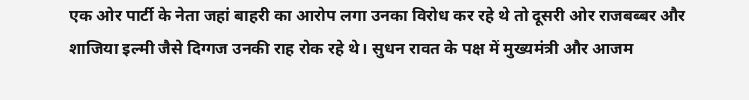एक ओर पार्टी के नेता जहां बाहरी का आरोप लगा उनका विरोध कर रहे थे तो दूसरी ओर राजबब्बर और शाजिया इल्मी जैसे दिग्गज उनकी राह रोक रहे थे। सुधन रावत के पक्ष में मुख्यमंत्री और आजम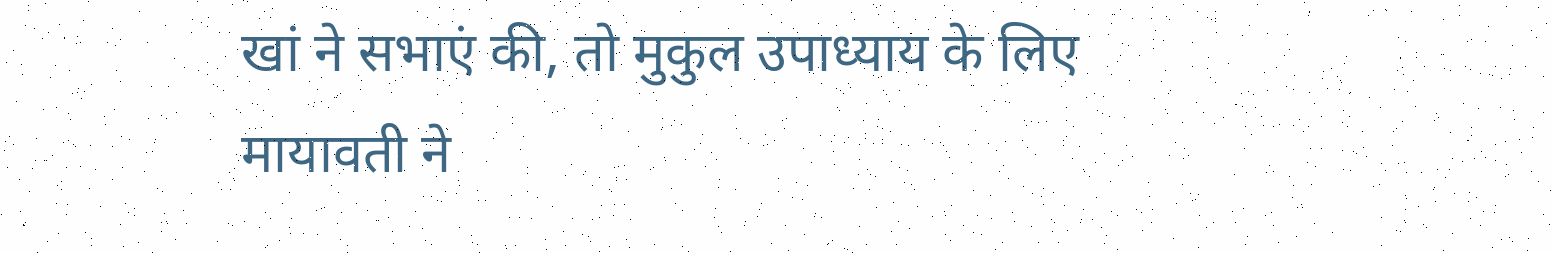खां ने सभाएं की, तो मुकुल उपाध्याय के लिए मायावती ने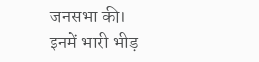जनसभा की।
इनमें भारी भीड़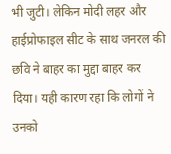भी जुटी। लेकिन मोदी लहर और हाईप्रोफाइल सीट के साथ जनरल की छवि ने बाहर का मुद्दा बाहर कर दिया। यही कारण रहा कि लोगों ने उनको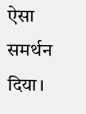ऐसा समर्थन दिया।